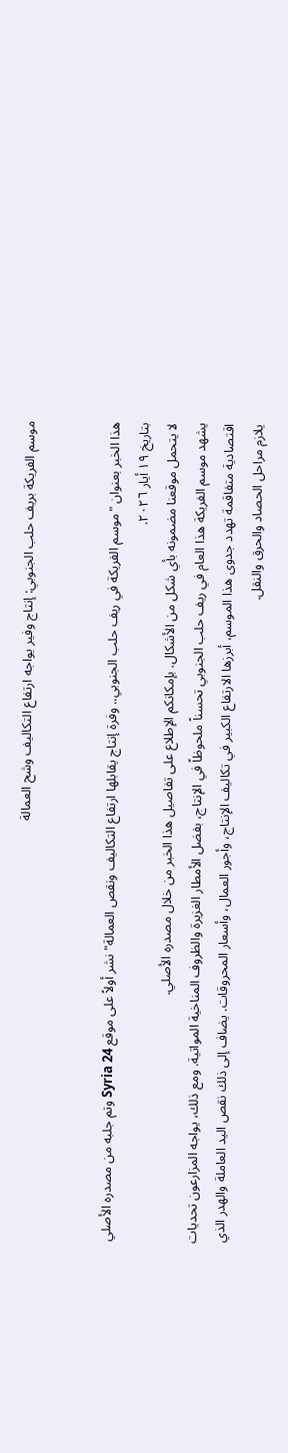موسم الفريكة بريف حلب الجنوبي: إنتاج وفير يواجه ارتفاع التكاليف وشح العمالة


هذا الخبر بعنوان "موسم الفريكة في ريف حلب الجنوبي.. وفرة إنتاج يقابلها ارتفاع التكاليف ونقص العمالة" نشر أولاً على موقع Syria 24 وتم جلبه من مصدره الأصلي بتاريخ ١٩ أيار ٢٠٢٦.
لا يتحمل موقعنا مضمونه بأي شكل من الأشكال. بإمكانكم الإطلاع على تفاصيل هذا الخبر من خلال مصدره الأصلي.
يشهد موسم الفريكة هذا العام في ريف حلب الجنوبي تحسناً ملحوظاً في الإنتاج، بفضل الأمطار الغزيرة والظروف المناخية المواتية. ومع ذلك، يواجه المزارعون تحديات اقتصادية متفاقمة تهدد جدوى هذا الموسم، أبرزها الارتفاع الكبير في تكاليف الإنتاج، وأجور العمال، وأسعار المحروقات. يضاف إلى ذلك نقص اليد العاملة والهدر الذي يلازم مراحل الحصاد والحرق والنقل.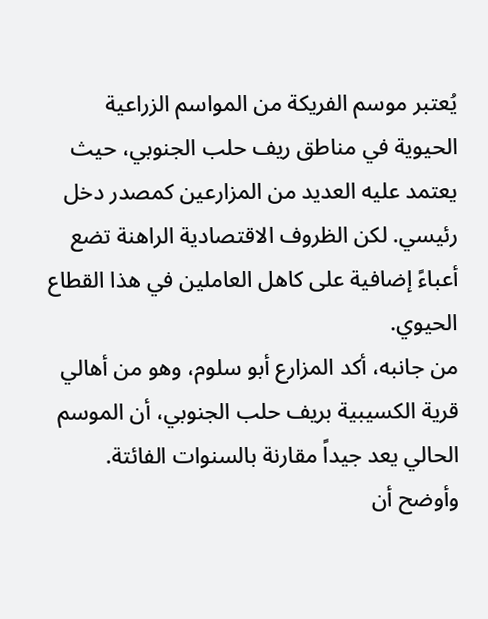يُعتبر موسم الفريكة من المواسم الزراعية الحيوية في مناطق ريف حلب الجنوبي، حيث يعتمد عليه العديد من المزارعين كمصدر دخل رئيسي. لكن الظروف الاقتصادية الراهنة تضع أعباءً إضافية على كاهل العاملين في هذا القطاع الحيوي.
من جانبه، أكد المزارع أبو سلوم، وهو من أهالي قرية الكسيبية بريف حلب الجنوبي، أن الموسم الحالي يعد جيداً مقارنة بالسنوات الفائتة. وأوضح أن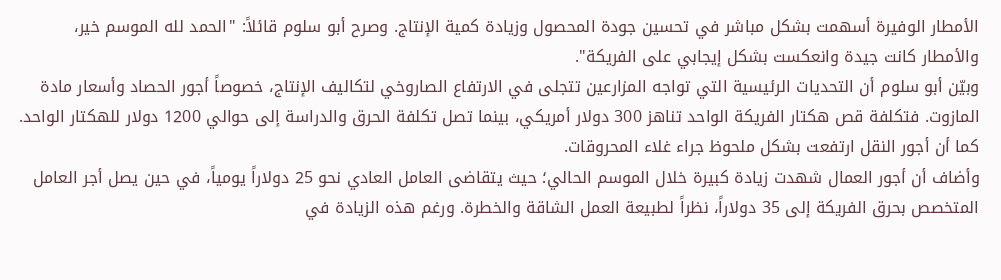الأمطار الوفيرة أسهمت بشكل مباشر في تحسين جودة المحصول وزيادة كمية الإنتاج. وصرح أبو سلوم قائلاً: "الحمد لله الموسم خير، والأمطار كانت جيدة وانعكست بشكل إيجابي على الفريكة".
وبيّن أبو سلوم أن التحديات الرئيسية التي تواجه المزارعين تتجلى في الارتفاع الصاروخي لتكاليف الإنتاج، خصوصاً أجور الحصاد وأسعار مادة المازوت. فتكلفة قص هكتار الفريكة الواحد تناهز 300 دولار أمريكي، بينما تصل تكلفة الحرق والدراسة إلى حوالي 1200 دولار للهكتار الواحد. كما أن أجور النقل ارتفعت بشكل ملحوظ جراء غلاء المحروقات.
وأضاف أن أجور العمال شهدت زيادة كبيرة خلال الموسم الحالي؛ حيث يتقاضى العامل العادي نحو 25 دولاراً يومياً، في حين يصل أجر العامل المتخصص بحرق الفريكة إلى 35 دولاراً، نظراً لطبيعة العمل الشاقة والخطرة. ورغم هذه الزيادة في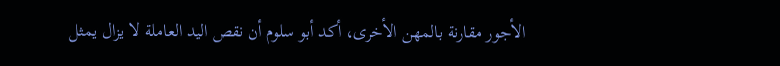الأجور مقارنة بالمهن الأخرى، أكد أبو سلوم أن نقص اليد العاملة لا يزال يمثل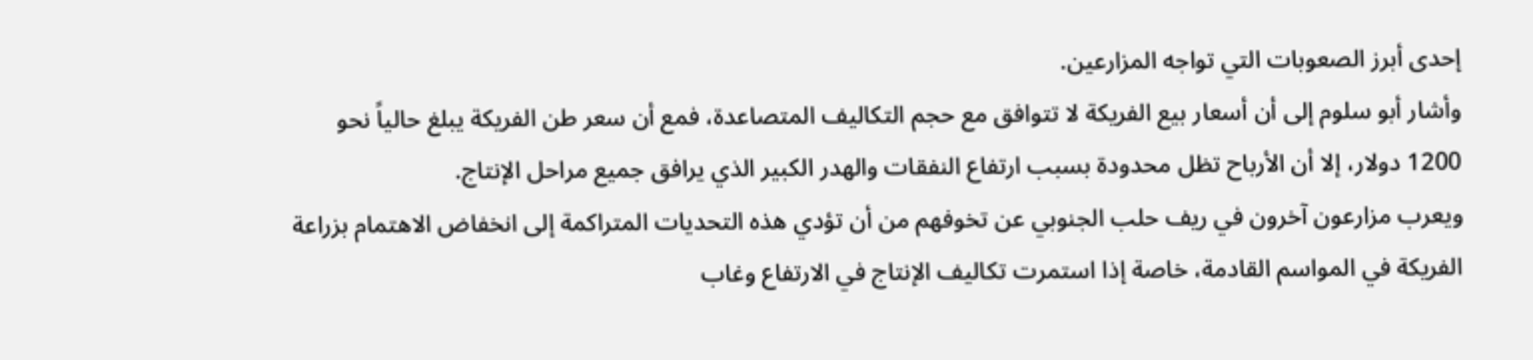إحدى أبرز الصعوبات التي تواجه المزارعين.
وأشار أبو سلوم إلى أن أسعار بيع الفريكة لا تتوافق مع حجم التكاليف المتصاعدة، فمع أن سعر طن الفريكة يبلغ حالياً نحو 1200 دولار، إلا أن الأرباح تظل محدودة بسبب ارتفاع النفقات والهدر الكبير الذي يرافق جميع مراحل الإنتاج.
ويعرب مزارعون آخرون في ريف حلب الجنوبي عن تخوفهم من أن تؤدي هذه التحديات المتراكمة إلى انخفاض الاهتمام بزراعة الفريكة في المواسم القادمة، خاصة إذا استمرت تكاليف الإنتاج في الارتفاع وغاب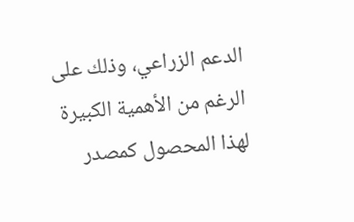الدعم الزراعي، وذلك على الرغم من الأهمية الكبيرة لهذا المحصول كمصدر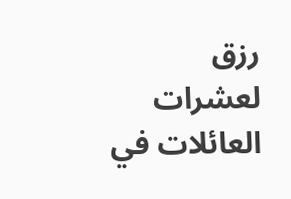رزق لعشرات العائلات في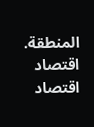المنطقة.
اقتصاد
اقتصاد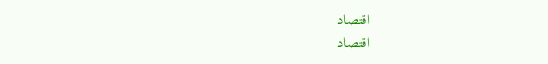اقتصاد
اقتصاد